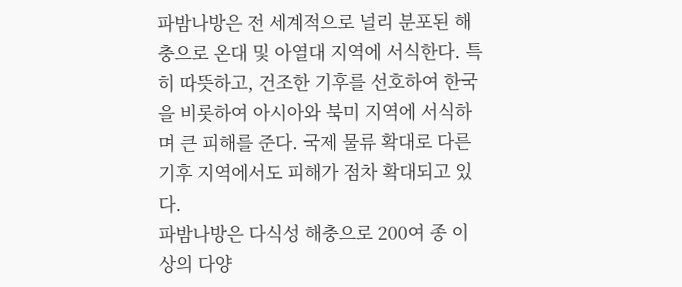파밤나방은 전 세계적으로 널리 분포된 해충으로 온대 및 아열대 지역에 서식한다. 특히 따뜻하고, 건조한 기후를 선호하여 한국을 비롯하여 아시아와 북미 지역에 서식하며 큰 피해를 준다. 국제 물류 확대로 다른 기후 지역에서도 피해가 점차 확대되고 있다.
파밤나방은 다식성 해충으로 200여 종 이상의 다양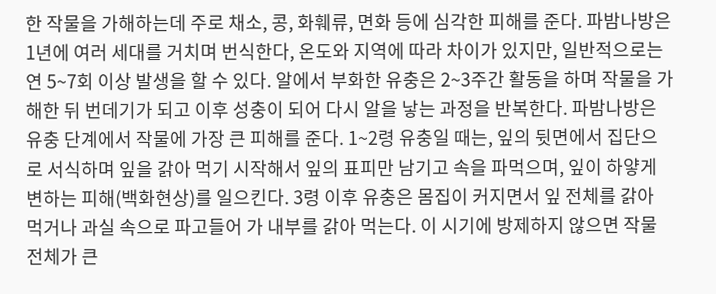한 작물을 가해하는데 주로 채소, 콩, 화훼류, 면화 등에 심각한 피해를 준다. 파밤나방은 1년에 여러 세대를 거치며 번식한다, 온도와 지역에 따라 차이가 있지만, 일반적으로는 연 5~7회 이상 발생을 할 수 있다. 알에서 부화한 유충은 2~3주간 활동을 하며 작물을 가해한 뒤 번데기가 되고 이후 성충이 되어 다시 알을 낳는 과정을 반복한다. 파밤나방은 유충 단계에서 작물에 가장 큰 피해를 준다. 1~2령 유충일 때는, 잎의 뒷면에서 집단으로 서식하며 잎을 갉아 먹기 시작해서 잎의 표피만 남기고 속을 파먹으며, 잎이 하얗게 변하는 피해(백화현상)를 일으킨다. 3령 이후 유충은 몸집이 커지면서 잎 전체를 갉아 먹거나 과실 속으로 파고들어 가 내부를 갉아 먹는다. 이 시기에 방제하지 않으면 작물 전체가 큰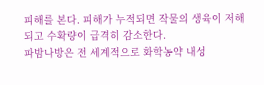피해를 본다. 피해가 누적되면 작물의 생육이 저해되고 수확량이 급격히 감소한다.
파밤나방은 전 세계적으로 화학농약 내성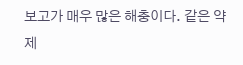보고가 매우 많은 해충이다. 같은 약제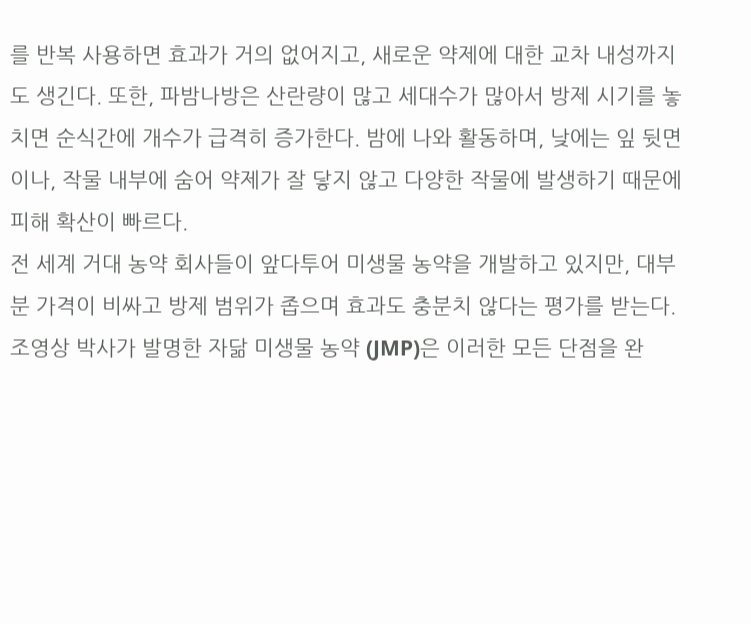를 반복 사용하면 효과가 거의 없어지고, 새로운 약제에 대한 교차 내성까지도 생긴다. 또한, 파밤나방은 산란량이 많고 세대수가 많아서 방제 시기를 놓치면 순식간에 개수가 급격히 증가한다. 밤에 나와 활동하며, 낮에는 잎 뒷면이나, 작물 내부에 숨어 약제가 잘 닿지 않고 다양한 작물에 발생하기 때문에 피해 확산이 빠르다.
전 세계 거대 농약 회사들이 앞다투어 미생물 농약을 개발하고 있지만, 대부분 가격이 비싸고 방제 범위가 좁으며 효과도 충분치 않다는 평가를 받는다. 조영상 박사가 발명한 자닮 미생물 농약 (JMP)은 이러한 모든 단점을 완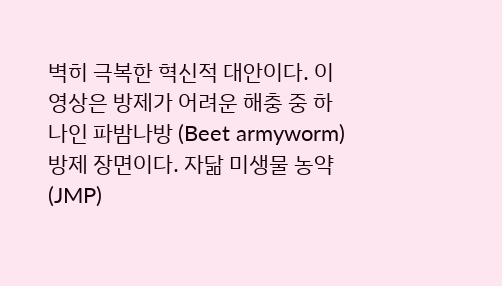벽히 극복한 혁신적 대안이다. 이 영상은 방제가 어려운 해충 중 하나인 파밤나방 (Beet armyworm) 방제 장면이다. 자닮 미생물 농약(JMP)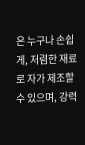은 누구나 손쉽게, 저렴한 재료로 자가 제조할 수 있으며, 강력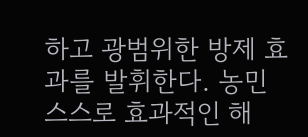하고 광범위한 방제 효과를 발휘한다. 농민 스스로 효과적인 해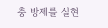충 방제를 실현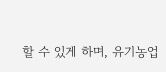할 수 있게 하며, 유기농업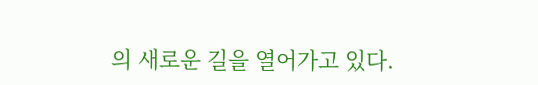의 새로운 길을 열어가고 있다.